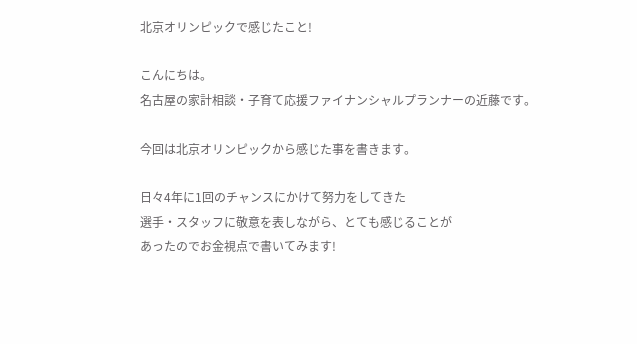北京オリンピックで感じたこと!

こんにちは。
名古屋の家計相談・子育て応援ファイナンシャルプランナーの近藤です。

今回は北京オリンピックから感じた事を書きます。

日々4年に1回のチャンスにかけて努力をしてきた
選手・スタッフに敬意を表しながら、とても感じることが
あったのでお金視点で書いてみます!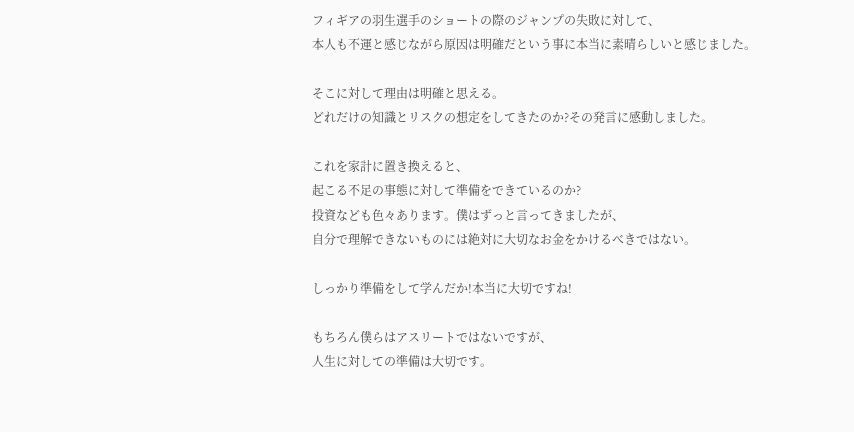フィギアの羽生選手のショートの際のジャンプの失敗に対して、
本人も不運と感じながら原因は明確だという事に本当に素晴らしいと感じました。

そこに対して理由は明確と思える。
どれだけの知識とリスクの想定をしてきたのか?その発言に感動しました。

これを家計に置き換えると、
起こる不足の事態に対して準備をできているのか?
投資なども色々あります。僕はずっと言ってきましたが、
自分で理解できないものには絶対に大切なお金をかけるべきではない。

しっかり準備をして学んだか!本当に大切ですね!

もちろん僕らはアスリートではないですが、
人生に対しての準備は大切です。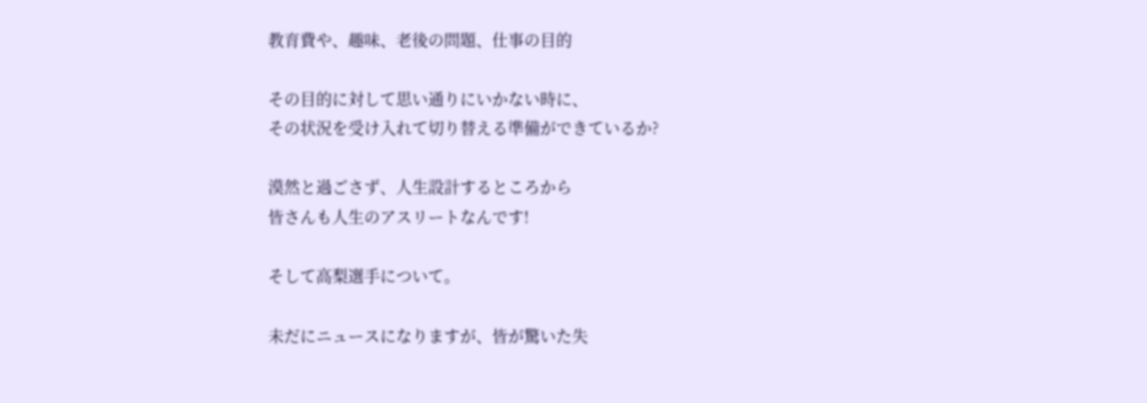教育費や、趣味、老後の問題、仕事の目的

その目的に対して思い通りにいかない時に、
その状況を受け入れて切り替える準備ができているか?

漠然と過ごさず、人生設計するところから
皆さんも人生のアスリートなんです!

そして高梨選手について。

未だにニュースになりますが、皆が驚いた失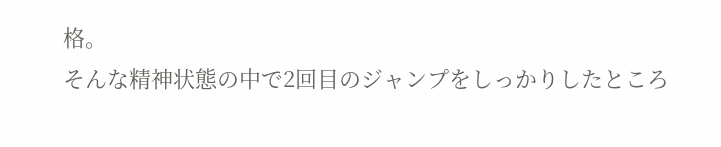格。
そんな精神状態の中で2回目のジャンプをしっかりしたところ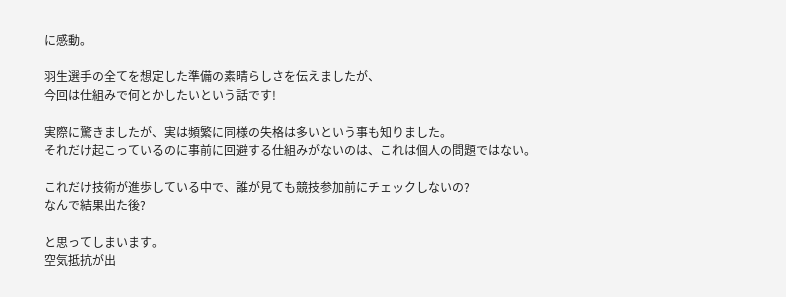に感動。

羽生選手の全てを想定した準備の素晴らしさを伝えましたが、
今回は仕組みで何とかしたいという話です!

実際に驚きましたが、実は頻繁に同様の失格は多いという事も知りました。
それだけ起こっているのに事前に回避する仕組みがないのは、これは個人の問題ではない。

これだけ技術が進歩している中で、誰が見ても競技参加前にチェックしないの?
なんで結果出た後?

と思ってしまいます。
空気抵抗が出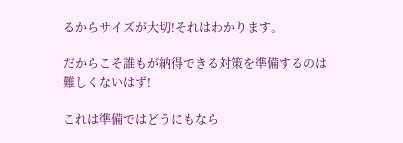るからサイズが大切!それはわかります。

だからこそ誰もが納得できる対策を準備するのは難しくないはず!

これは準備ではどうにもなら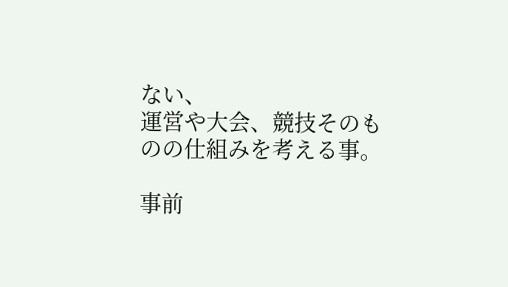ない、
運営や大会、競技そのものの仕組みを考える事。

事前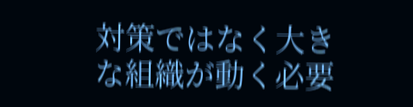対策ではなく大きな組織が動く必要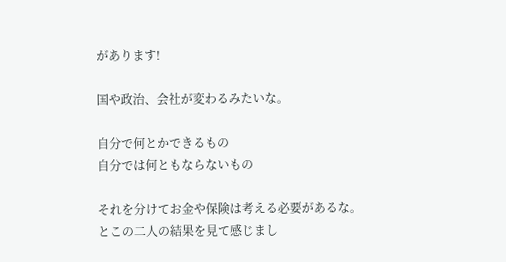があります!

国や政治、会社が変わるみたいな。

自分で何とかできるもの
自分では何ともならないもの

それを分けてお金や保険は考える必要があるな。
とこの二人の結果を見て感じまし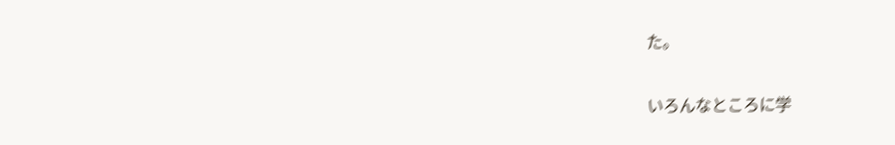た。

いろんなところに学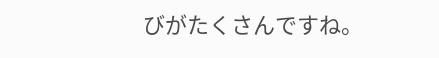びがたくさんですね。